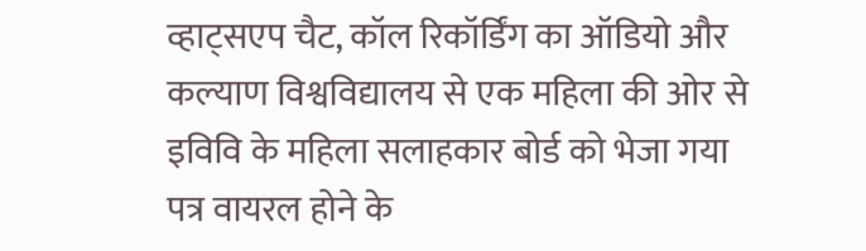व्हाट्सएप चैट, कॉल रिकॉर्डिंग का ऑडियो और कल्याण विश्वविद्यालय से एक महिला की ओर से इविवि के महिला सलाहकार बोर्ड को भेजा गया पत्र वायरल होने के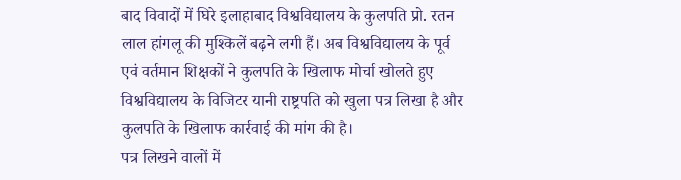बाद विवादों में घिरे इलाहाबाद विश्वविद्यालय के कुलपति प्रो. रतन लाल हांगलू की मुश्किलें बढ़ने लगी हैं। अब विश्वविद्यालय के पूर्व एवं वर्तमान शिक्षकों ने कुलपति के खिलाफ मोर्चा खोलते हुए विश्वविद्यालय के विजिटर यानी राष्ट्रपति को खुला पत्र लिखा है और कुलपति के खिलाफ कार्रवाई की मांग की है।
पत्र लिखने वालों में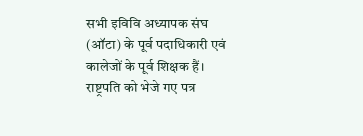सभी इविवि अध्यापक संघ (ऑटा) के पूर्व पदाधिकारी एवं कालेजों के पूर्व शिक्षक हैं। राष्ट्रपति को भेजे गए पत्र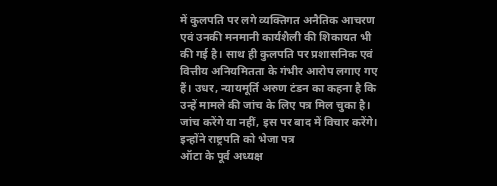में कुलपति पर लगे व्यक्तिगत अनैतिक आचरण एवं उनकी मनमानी कार्यशैली की शिकायत भी की गई है। साथ ही कुलपति पर प्रशासनिक एवं वित्तीय अनियमितता के गंभीर आरोप लगाए गए हैं। उधर, न्यायमूर्ति अरुण टंडन का कहना है कि उन्हें मामले की जांच के लिए पत्र मिल चुका है। जांच करेंगे या नहीं, इस पर बाद में विचार करेंगे।
इन्होंने राष्ट्रपति को भेजा पत्र
ऑटा के पूर्व अध्यक्ष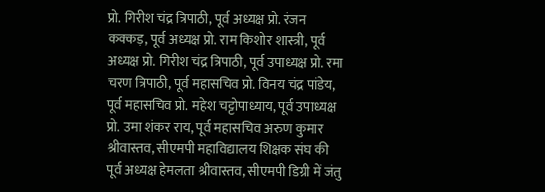प्रो. गिरीश चंद्र त्रिपाठी, पूर्व अध्यक्ष प्रो. रंजन कक्कड़, पूर्व अध्यक्ष प्रो. राम किशोर शास्त्री, पूर्व अध्यक्ष प्रो. गिरीश चंद्र त्रिपाठी, पूर्व उपाध्यक्ष प्रो. रमा चरण त्रिपाठी, पूर्व महासचिव प्रो. विनय चंद्र पांडेय, पूर्व महासचिव प्रो. महेश चट्टोपाध्याय, पूर्व उपाध्यक्ष प्रो. उमा शंकर राय, पूर्व महासचिव अरुण कुमार श्रीवास्तव, सीएमपी महाविद्यालय शिक्षक संघ की पूर्व अध्यक्ष हेमलता श्रीवास्तव, सीएमपी डिग्री में जंतु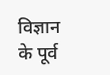विज्ञान के पूर्व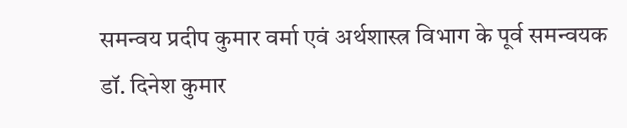समन्वय प्रदीप कुमार वर्मा एवं अर्थशास्त्र विभाग के पूर्व समन्वयक डॉ. दिनेश कुमार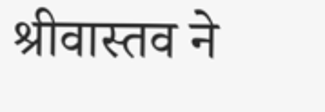श्रीवास्तव ने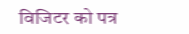विजिटर को पत्र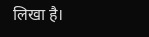लिखा है।